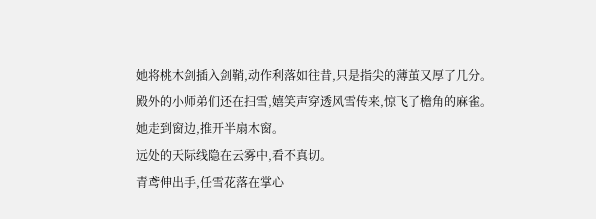她将桃木剑插入剑鞘,动作利落如往昔,只是指尖的薄茧又厚了几分。
殿外的小师弟们还在扫雪,嬉笑声穿透风雪传来,惊飞了檐角的麻雀。
她走到窗边,推开半扇木窗。
远处的天际线隐在云雾中,看不真切。
青鸢伸出手,任雪花落在掌心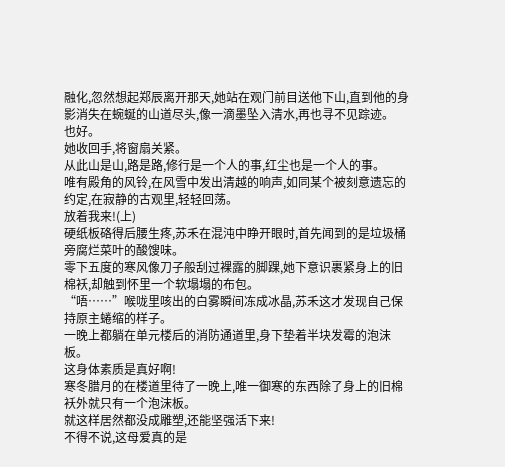融化,忽然想起郑辰离开那天,她站在观门前目送他下山,直到他的身影消失在蜿蜒的山道尽头,像一滴墨坠入清水,再也寻不见踪迹。
也好。
她收回手,将窗扇关紧。
从此山是山,路是路,修行是一个人的事,红尘也是一个人的事。
唯有殿角的风铃,在风雪中发出清越的响声,如同某个被刻意遗忘的约定,在寂静的古观里,轻轻回荡。
放着我来!(上)
硬纸板硌得后腰生疼,苏禾在混沌中睁开眼时,首先闻到的是垃圾桶旁腐烂菜叶的酸馊味。
零下五度的寒风像刀子般刮过裸露的脚踝,她下意识裹紧身上的旧棉袄,却触到怀里一个软塌塌的布包。
“唔……”喉咙里咳出的白雾瞬间冻成冰晶,苏禾这才发现自己保持原主蜷缩的样子。
一晚上都躺在单元楼后的消防通道里,身下垫着半块发霉的泡沫板。
这身体素质是真好啊!
寒冬腊月的在楼道里待了一晚上,唯一御寒的东西除了身上的旧棉袄外就只有一个泡沫板。
就这样居然都没成雕塑,还能坚强活下来!
不得不说,这母爱真的是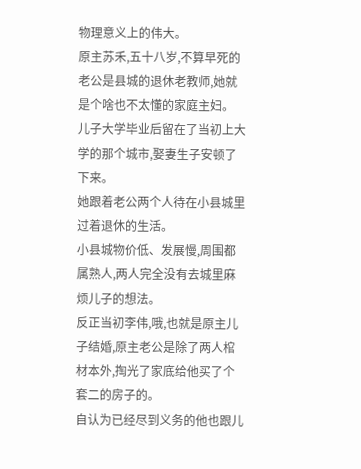物理意义上的伟大。
原主苏禾,五十八岁,不算早死的老公是县城的退休老教师,她就是个啥也不太懂的家庭主妇。
儿子大学毕业后留在了当初上大学的那个城市,娶妻生子安顿了下来。
她跟着老公两个人待在小县城里过着退休的生活。
小县城物价低、发展慢,周围都属熟人,两人完全没有去城里麻烦儿子的想法。
反正当初李伟,哦,也就是原主儿子结婚,原主老公是除了两人棺材本外,掏光了家底给他买了个套二的房子的。
自认为已经尽到义务的他也跟儿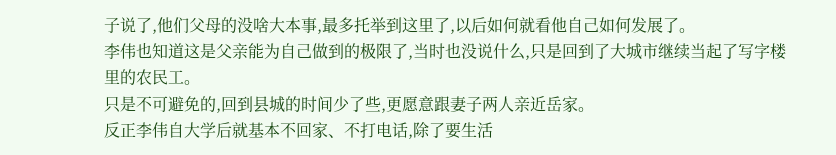子说了,他们父母的没啥大本事,最多托举到这里了,以后如何就看他自己如何发展了。
李伟也知道这是父亲能为自己做到的极限了,当时也没说什么,只是回到了大城市继续当起了写字楼里的农民工。
只是不可避免的,回到县城的时间少了些,更愿意跟妻子两人亲近岳家。
反正李伟自大学后就基本不回家、不打电话,除了要生活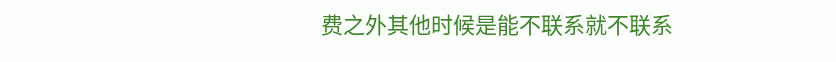费之外其他时候是能不联系就不联系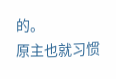的。
原主也就习惯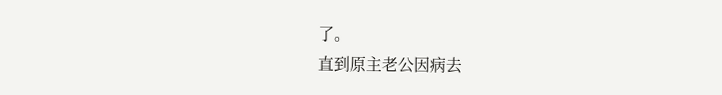了。
直到原主老公因病去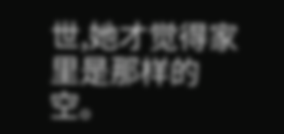世,她才觉得家里是那样的空。